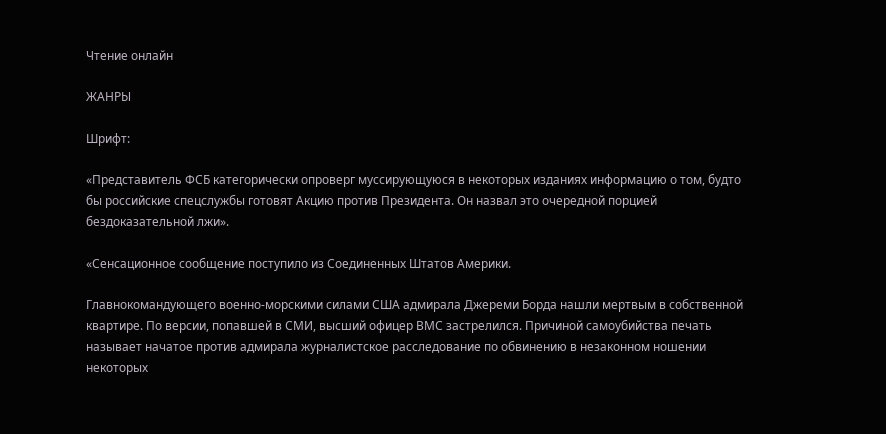Чтение онлайн

ЖАНРЫ

Шрифт:

«Представитель ФСБ категорически опроверг муссирующуюся в некоторых изданиях информацию о том, будто бы российские спецслужбы готовят Акцию против Президента. Он назвал это очередной порцией бездоказательной лжи».

«Сенсационное сообщение поступило из Соединенных Штатов Америки.

Главнокомандующего военно-морскими силами США адмирала Джереми Борда нашли мертвым в собственной квартире. По версии, попавшей в СМИ, высший офицер ВМС застрелился. Причиной самоубийства печать называет начатое против адмирала журналистское расследование по обвинению в незаконном ношении некоторых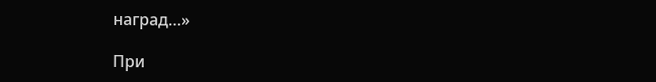наград…»

При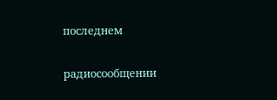последнем

радиосообщении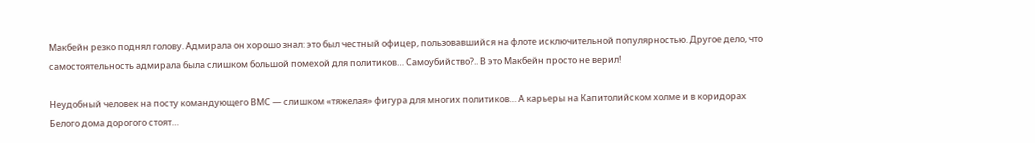Макбейн резко поднял голову. Адмирала он хорошо знал: это был честный офицер, пользовавшийся на флоте исключительной популярностью. Другое дело, что самостоятельность адмирала была слишком большой помехой для политиков… Самоубийство?.. В это Макбейн просто не верил!

Неудобный человек на посту командующего ВМС — слишком «тяжелая» фигура для многих политиков… А карьеры на Капитолийском холме и в коридорах Белого дома дорогого стоят…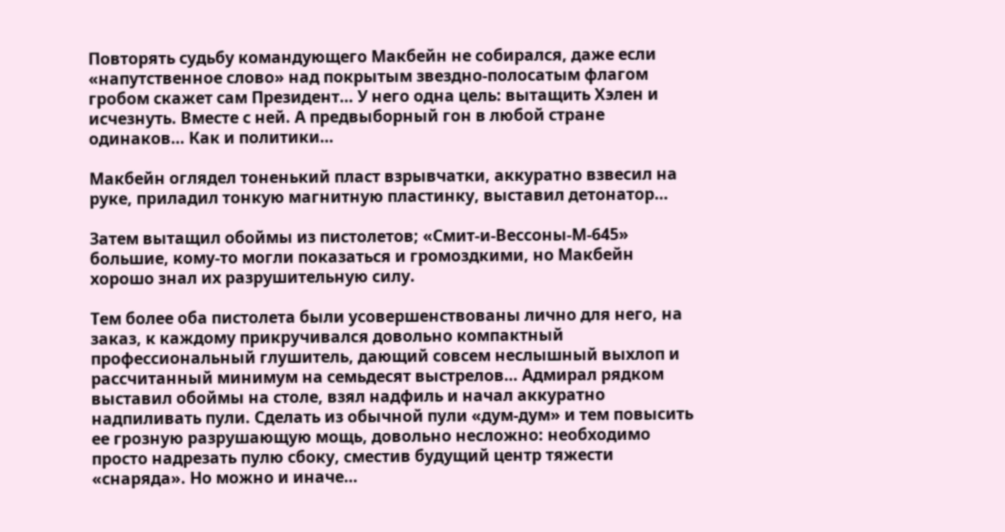Повторять судьбу командующего Макбейн не собирался, даже если «напутственное слово» над покрытым звездно-полосатым флагом гробом скажет сам Президент… У него одна цель: вытащить Хэлен и исчезнуть. Вместе с ней. А предвыборный гон в любой стране одинаков… Как и политики…

Макбейн оглядел тоненький пласт взрывчатки, аккуратно взвесил на руке, приладил тонкую магнитную пластинку, выставил детонатор…

Затем вытащил обоймы из пистолетов; «Смит-и-Вессоны-М-645» большие, кому-то могли показаться и громоздкими, но Макбейн хорошо знал их разрушительную силу.

Тем более оба пистолета были усовершенствованы лично для него, на заказ, к каждому прикручивался довольно компактный профессиональный глушитель, дающий совсем неслышный выхлоп и рассчитанный минимум на семьдесят выстрелов… Адмирал рядком выставил обоймы на столе, взял надфиль и начал аккуратно надпиливать пули. Сделать из обычной пули «дум-дум» и тем повысить ее грозную разрушающую мощь, довольно несложно: необходимо просто надрезать пулю сбоку, сместив будущий центр тяжести «снаряда». Но можно и иначе…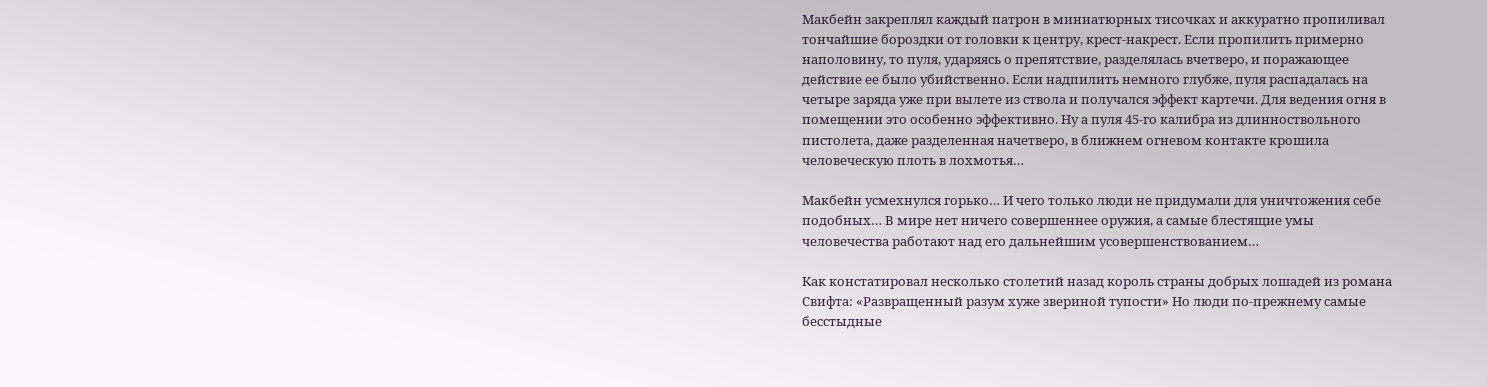Макбейн закреплял каждый патрон в миниатюрных тисочках и аккуратно пропиливал тончайшие бороздки от головки к центру, крест-накрест. Если пропилить примерно наполовину, то пуля, ударяясь о препятствие, разделялась вчетверо, и поражающее действие ее было убийственно. Если надпилить немного глубже, пуля распадалась на четыре заряда уже при вылете из ствола и получался эффект картечи. Для ведения огня в помещении это особенно эффективно. Ну а пуля 45-го калибра из длинноствольного пистолета, даже разделенная начетверо, в ближнем огневом контакте крошила человеческую плоть в лохмотья…

Макбейн усмехнулся горько… И чего только люди не придумали для уничтожения себе подобных… В мире нет ничего совершеннее оружия, а самые блестящие умы человечества работают над его дальнейшим усовершенствованием…

Как констатировал несколько столетий назад король страны добрых лошадей из романа Свифта: «Развращенный разум хуже звериной тупости» Но люди по-прежнему самые бесстыдные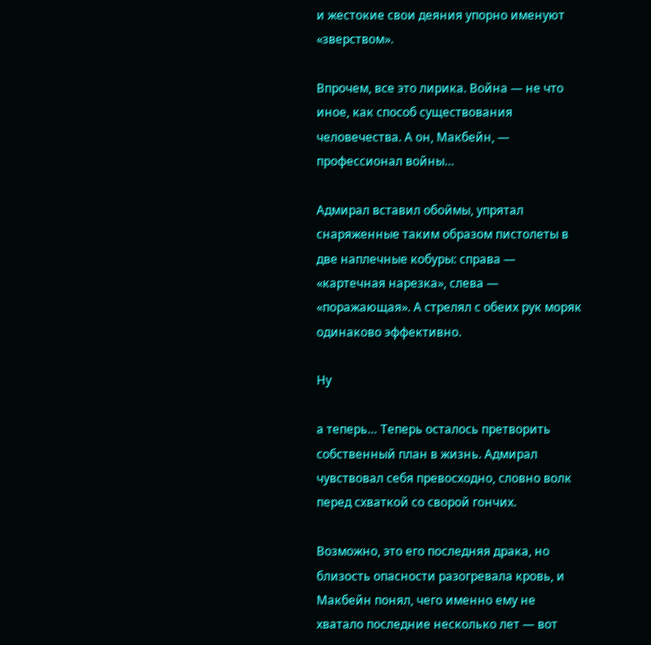и жестокие свои деяния упорно именуют «зверством».

Впрочем, все это лирика. Война — не что иное, как способ существования человечества. А он, Макбейн, — профессионал войны…

Адмирал вставил обоймы, упрятал снаряженные таким образом пистолеты в две наплечные кобуры: справа — «картечная нарезка», слева — «поражающая». А стрелял с обеих рук моряк одинаково эффективно.

Ну

а теперь… Теперь осталось претворить собственный план в жизнь. Адмирал чувствовал себя превосходно, словно волк перед схваткой со сворой гончих.

Возможно, это его последняя драка, но близость опасности разогревала кровь, и Макбейн понял, чего именно ему не хватало последние несколько лет — вот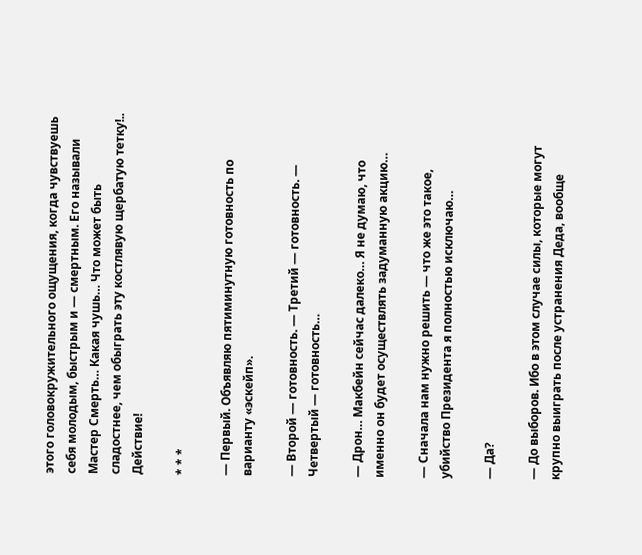этого головокружительного ощущения, когда чувствуешь себя молодым, быстрым и — смертным. Его называли Мастер Смерть… Какая чушь… Что может быть сладостнее, чем обыграть эту костлявую щербатую тетку!.. Действие!

* * *

— Первый. Объявляю пятиминутную готовность по варианту «эскейп».

— Второй — готовность. — Третий — готовность. — Четвертый — готовность…

— Дрон… Макбейн сейчас далеко… Я не думаю, что именно он будет осуществлять задуманную акцию…

— Сначала нам нужно решить — что же это такое, убийство Президента я полностью исключаю…

— Да?

— До выборов. Ибо в этом случае силы, которые могут крупно выиграть после устранения Деда, вообще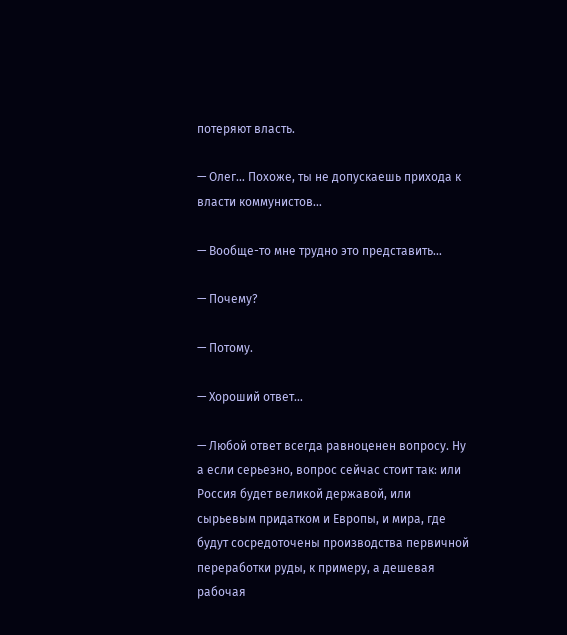потеряют власть.

— Олег… Похоже, ты не допускаешь прихода к власти коммунистов…

— Вообще-то мне трудно это представить…

— Почему?

— Потому.

— Хороший ответ…

— Любой ответ всегда равноценен вопросу. Ну а если серьезно, вопрос сейчас стоит так: или Россия будет великой державой, или сырьевым придатком и Европы, и мира, где будут сосредоточены производства первичной переработки руды, к примеру, а дешевая рабочая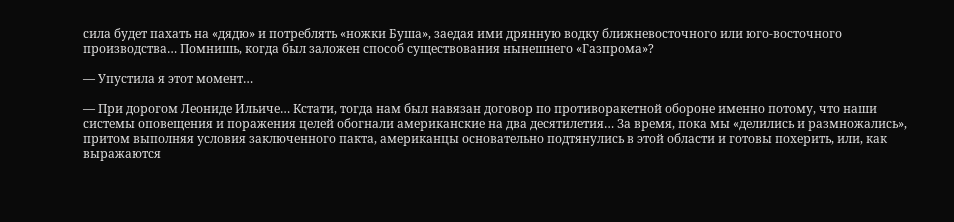сила будет пахать на «дядю» и потреблять «ножки Буша», заедая ими дрянную водку ближневосточного или юго-восточного производства… Помнишь, когда был заложен способ существования нынешнего «Газпрома»?

— Упустила я этот момент…

— При дорогом Леониде Ильиче… Кстати, тогда нам был навязан договор по противоракетной обороне именно потому, что наши системы оповещения и поражения целей обогнали американские на два десятилетия… За время, пока мы «делились и размножались», притом выполняя условия заключенного пакта, американцы основательно подтянулись в этой области и готовы похерить, или, как выражаются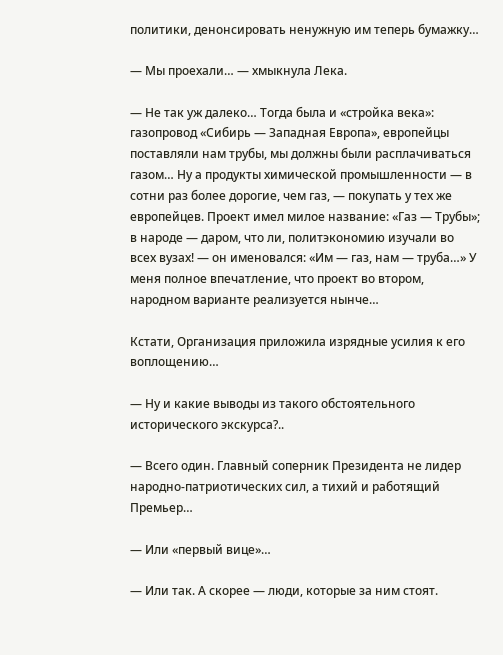политики, денонсировать ненужную им теперь бумажку…

— Мы проехали… — хмыкнула Лека.

— Не так уж далеко… Тогда была и «стройка века»: газопровод «Сибирь — Западная Европа», европейцы поставляли нам трубы, мы должны были расплачиваться газом… Ну а продукты химической промышленности — в сотни раз более дорогие, чем газ, — покупать у тех же европейцев. Проект имел милое название: «Газ — Трубы»; в народе — даром, что ли, политэкономию изучали во всех вузах! — он именовался: «Им — газ, нам — труба…» У меня полное впечатление, что проект во втором, народном варианте реализуется нынче…

Кстати, Организация приложила изрядные усилия к его воплощению…

— Ну и какие выводы из такого обстоятельного исторического экскурса?..

— Всего один. Главный соперник Президента не лидер народно-патриотических сил, а тихий и работящий Премьер…

— Или «первый вице»…

— Или так. А скорее — люди, которые за ним стоят.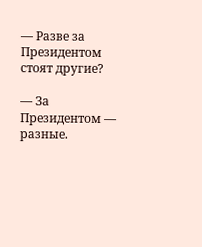— Разве за Президентом стоят другие?

— За Президентом — разные.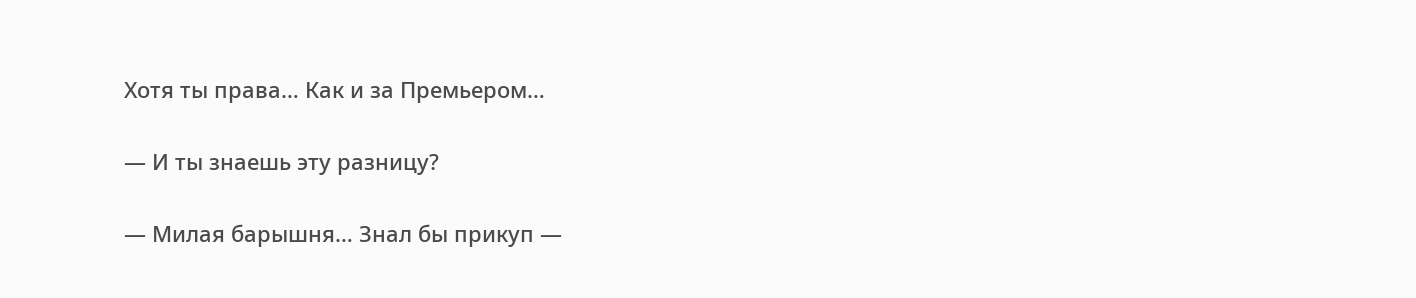Хотя ты права… Как и за Премьером…

— И ты знаешь эту разницу?

— Милая барышня… Знал бы прикуп —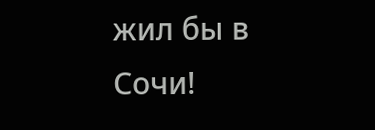жил бы в Сочи!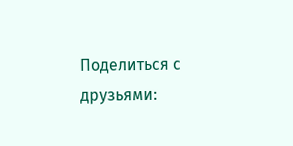Поделиться с друзьями: